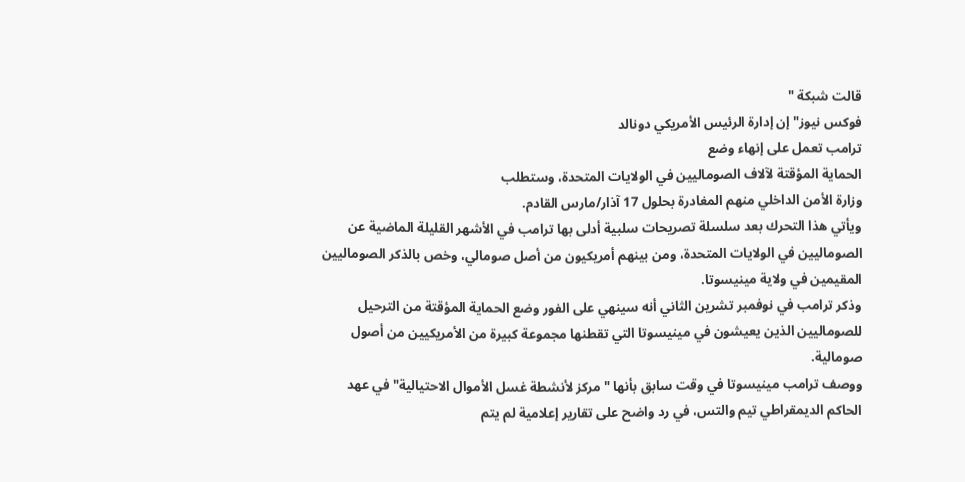قالت شبكة "
فوكس نيوز" إن إدارة الرئيس الأمريكي دونالد
ترامب تعمل على إنهاء وضع
الحماية المؤقتة لآلاف الصوماليين في الولايات المتحدة، وستطلب
وزارة الأمن الداخلي منهم المغادرة بحلول 17 آذار/مارس القادم.
ويأتي هذا التحرك بعد سلسلة تصريحات سلبية أدلى بها ترامب في الأشهر القليلة الماضية عن الصوماليين في الولايات المتحدة، ومن بينهم أمريكيون من أصل صومالي، وخص بالذكر الصوماليين المقيمين في ولاية مينيسوتا.
وذكر ترامب في نوفمبر تشرين الثاني أنه سينهي على الفور وضع الحماية المؤقتة من الترحيل للصوماليين الذين يعيشون في مينيسوتا التي تقطنها مجموعة كبيرة من الأمريكيين من أصول صومالية.
ووصف ترامب مينيسوتا في وقت سابق بأنها "مركز لأنشطة غسل الأموال الاحتيالية" في عهد الحاكم الديمقراطي تيم والتس، في رد واضح على تقارير إعلامية لم يتم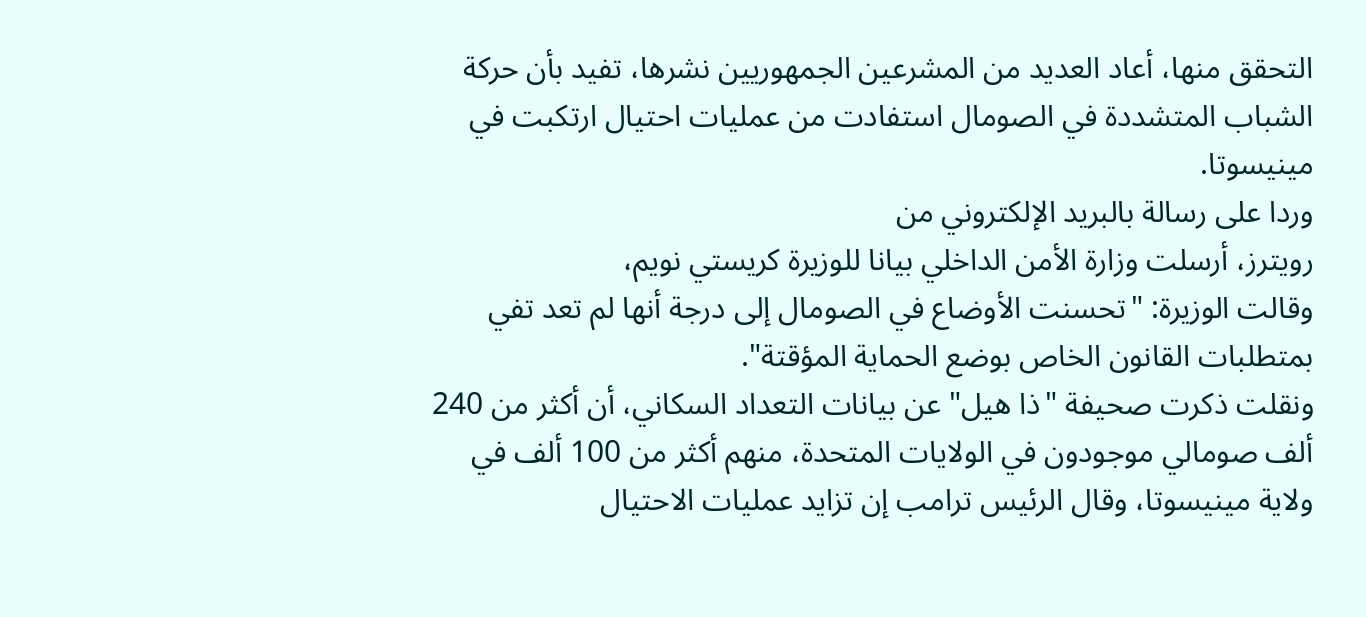التحقق منها، أعاد العديد من المشرعين الجمهوريين نشرها، تفيد بأن حركة الشباب المتشددة في الصومال استفادت من عمليات احتيال ارتكبت في مينيسوتا.
وردا على رسالة بالبريد الإلكتروني من
رويترز، أرسلت وزارة الأمن الداخلي بيانا للوزيرة كريستي نويم،
وقالت الوزيرة: "تحسنت الأوضاع في الصومال إلى درجة أنها لم تعد تفي بمتطلبات القانون الخاص بوضع الحماية المؤقتة".
ونقلت ذكرت صحيفة "ذا هيل" عن بيانات التعداد السكاني، أن أكثر من 240 ألف صومالي موجودون في الولايات المتحدة، منهم أكثر من 100 ألف في ولاية مينيسوتا، وقال الرئيس ترامب إن تزايد عمليات الاحتيال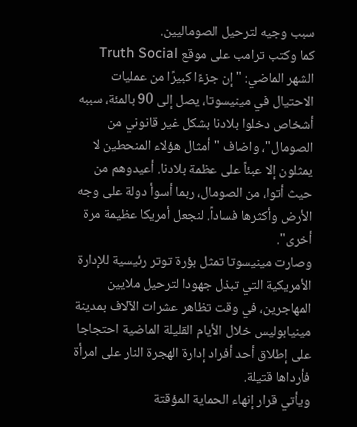سبب وجيه لترحيل الصوماليين.
كما وكتب ترامب على موقع Truth Social الشهر الماضي: "إن جزءًا كبيرًا من عمليات الاحتيال في مينيسوتا، يصل إلى 90 بالمئة، سببه أشخاص دخلوا بلادنا بشكل غير قانوني من الصومال"، واضاف "أمثال هؤلاء المنحطين لا يمثلون إلا عبئاً على عظمة بلادنا. أعيدوهم من حيث أتوا، من الصومال، ربما أسوأ دولة على وجه الأرض وأكثرها فساداً. لنجعل أمريكا عظيمة مرة أخرى".
وصارت مينيسوتا تمثل بؤرة توتر رئيسية للإدارة الأمريكية التي تبذل جهودا لترحيل ملايين المهاجرين، في وقت تظاهر عشرات الآلاف بمدينة مينيابوليس خلال الأيام القليلة الماضية احتجاجا على إطلاق أحد أفراد إدارة الهجرة النار على امرأة فأرداها قتيلة.
ويأتي قرار إنهاء الحماية المؤقتة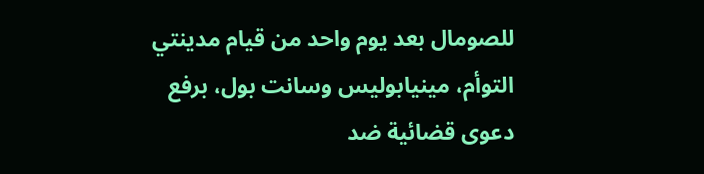للصومال بعد يوم واحد من قيام مدينتي التوأم، مينيابوليس وسانت بول، برفع دعوى قضائية ضد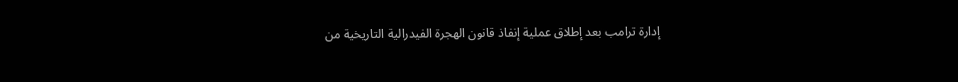إدارة ترامب بعد إطلاق عملية إنفاذ قانون الهجرة الفيدرالية التاريخية من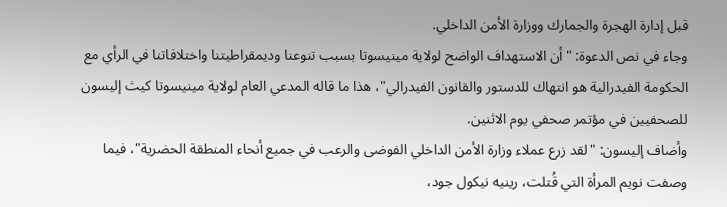قبل إدارة الهجرة والجمارك ووزارة الأمن الداخلي.
وجاء في نص الدعوة: "أن الاستهداف الواضح لولاية مينيسوتا بسبب تنوعنا وديمقراطيتنا واختلافاتنا في الرأي مع الحكومة الفيدرالية هو انتهاك للدستور والقانون الفيدرالي"، هذا ما قاله المدعي العام لولاية مينيسوتا كيث إليسون للصحفيين في مؤتمر صحفي يوم الاثنين.
وأضاف إليسون: "لقد زرع عملاء وزارة الأمن الداخلي الفوضى والرعب في جميع أنحاء المنطقة الحضرية"، فيما وصفت نويم المرأة التي قُتلت، رينيه نيكول جود،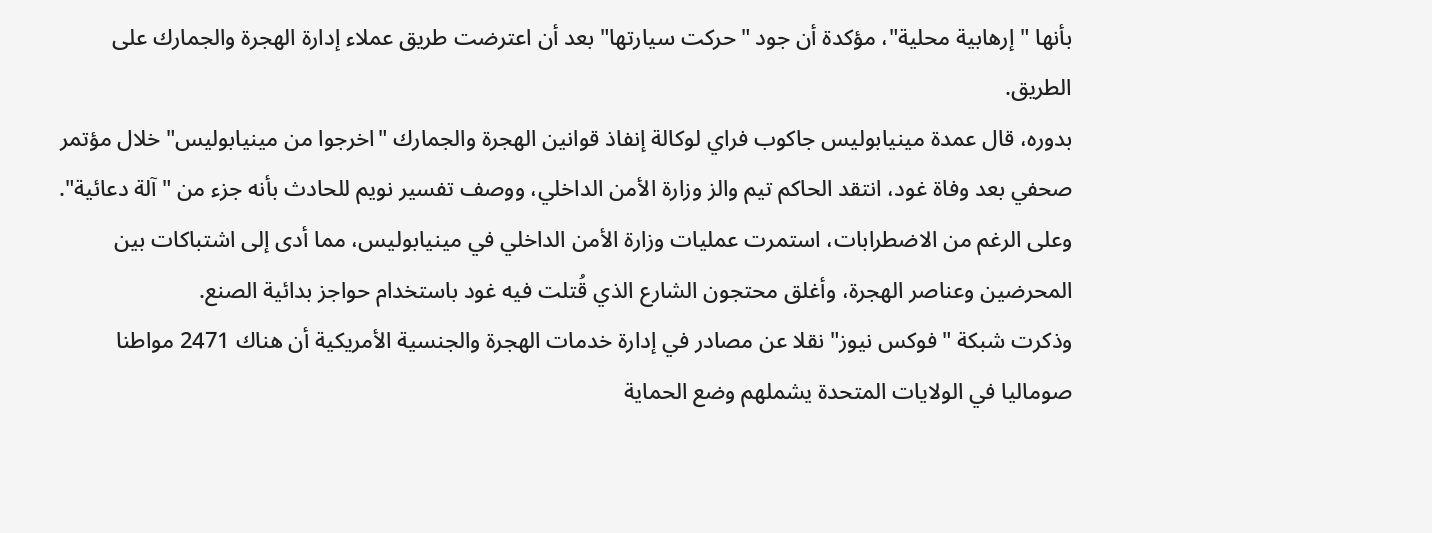بأنها "إرهابية محلية"، مؤكدة أن جود "حركت سيارتها" بعد أن اعترضت طريق عملاء إدارة الهجرة والجمارك على الطريق.
بدوره، قال عمدة مينيابوليس جاكوب فراي لوكالة إنفاذ قوانين الهجرة والجمارك "اخرجوا من مينيابوليس" خلال مؤتمر صحفي بعد وفاة غود، انتقد الحاكم تيم والز وزارة الأمن الداخلي، ووصف تفسير نويم للحادث بأنه جزء من "آلة دعائية".
وعلى الرغم من الاضطرابات، استمرت عمليات وزارة الأمن الداخلي في مينيابوليس، مما أدى إلى اشتباكات بين المحرضين وعناصر الهجرة، وأغلق محتجون الشارع الذي قُتلت فيه غود باستخدام حواجز بدائية الصنع.
وذكرت شبكة "فوكس نيوز" نقلا عن مصادر في إدارة خدمات الهجرة والجنسية الأمريكية أن هناك 2471 مواطنا صوماليا في الولايات المتحدة يشملهم وضع الحماية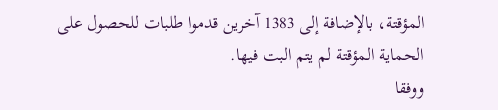المؤقتة، بالإضافة إلى 1383 آخرين قدموا طلبات للحصول على الحماية المؤقتة لم يتم البت فيها.
ووفقا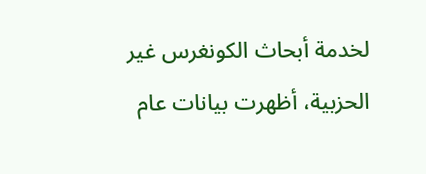لخدمة أبحاث الكونغرس غير الحزبية، أظهرت بيانات عام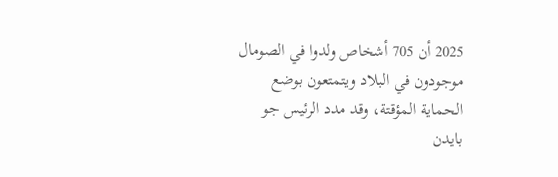2025 أن 705 أشخاص ولدوا في الصومال موجودون في البلاد ويتمتعون بوضع الحماية المؤقتة، وقد مدد الرئيس جو بايدن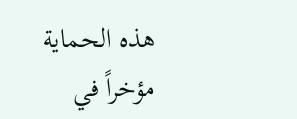هذه الحماية مؤخراً في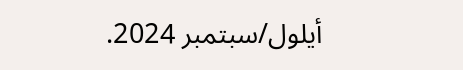أيلول/سبتمبر 2024.